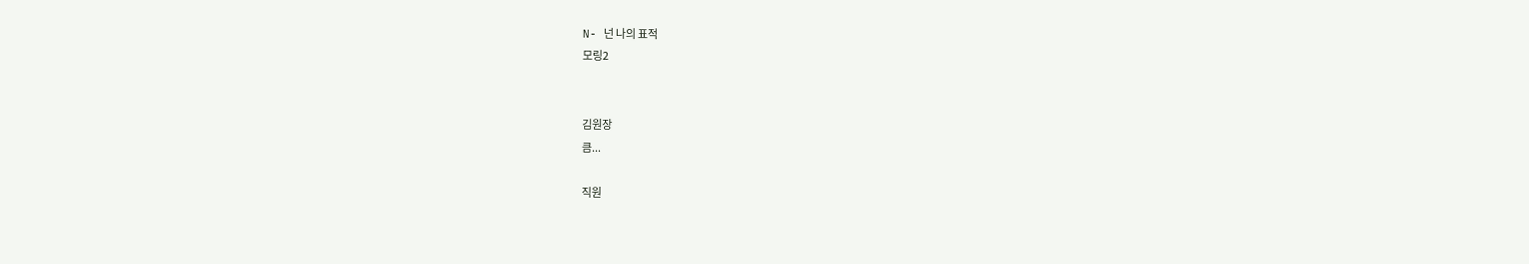N- 넌 나의 표적
모링2


김원장
큼...

직원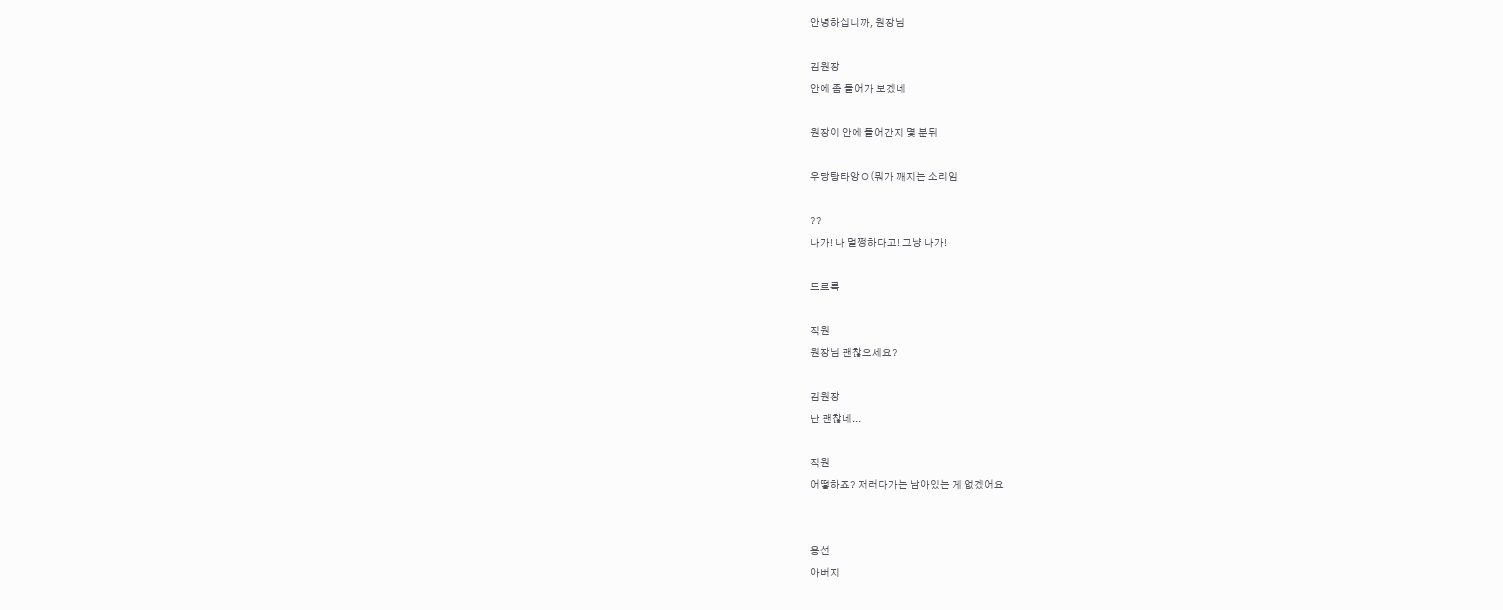안녕하십니까, 원장님

김원장
안에 좀 들어가 보겠네

원장이 안에 들어간지 몇 분뒤

우당탕타앙ㅇ(뭐가 깨지는 소리임

??
나가! 나 멀쩡하다고! 그냥 나가!

드르륵

직원
원장님 괜찮으세요?

김원장
난 괜찮네...

직원
어떻하죠? 저러다가는 남아있는 게 없겠어요


용선
아버지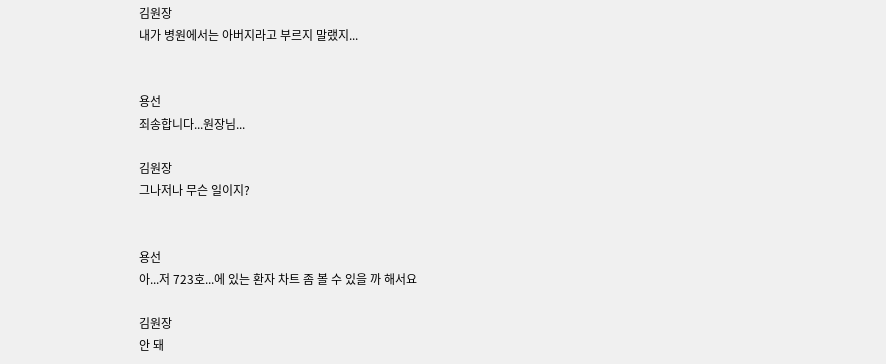김원장
내가 병원에서는 아버지라고 부르지 말랬지...


용선
죄송합니다...원장님...

김원장
그나저나 무슨 일이지?


용선
아...저 723호...에 있는 환자 차트 좀 볼 수 있을 까 해서요

김원장
안 돼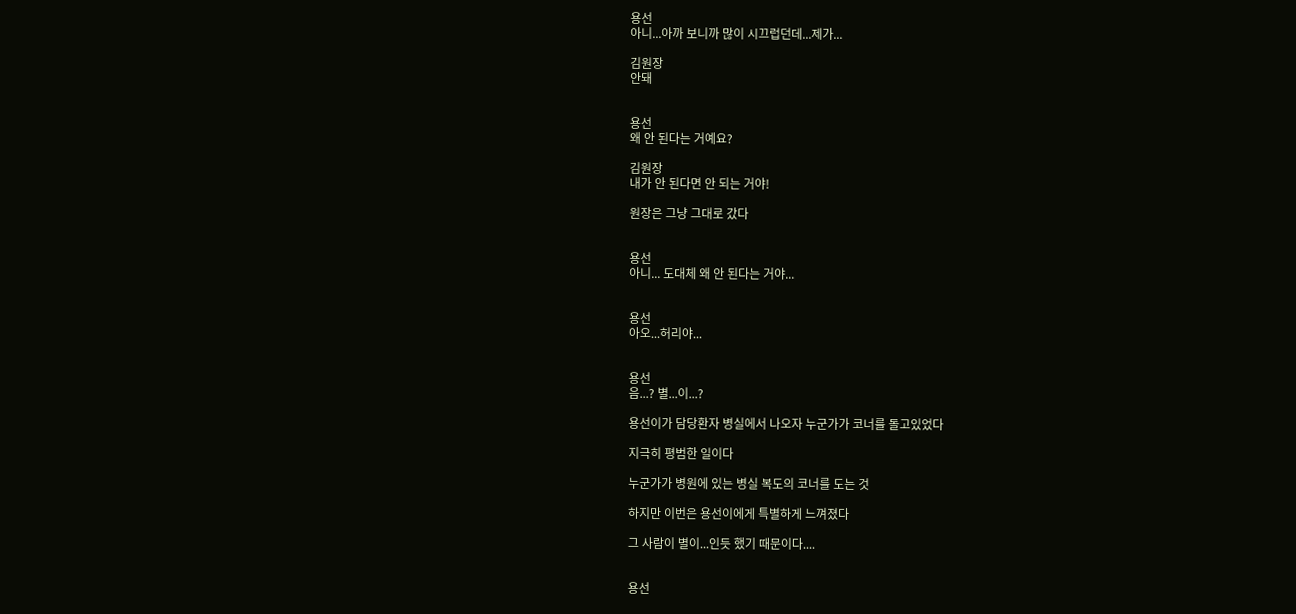용선
아니...아까 보니까 많이 시끄럽던데...제가...

김원장
안돼


용선
왜 안 된다는 거예요?

김원장
내가 안 된다면 안 되는 거야!

원장은 그냥 그대로 갔다


용선
아니... 도대체 왜 안 된다는 거야...


용선
아오...허리야...


용선
음...? 별...이...?

용선이가 담당환자 병실에서 나오자 누군가가 코너를 돌고있었다

지극히 평범한 일이다

누군가가 병원에 있는 병실 복도의 코너를 도는 것

하지만 이번은 용선이에게 특별하게 느껴졌다

그 사람이 별이...인듯 했기 때문이다....


용선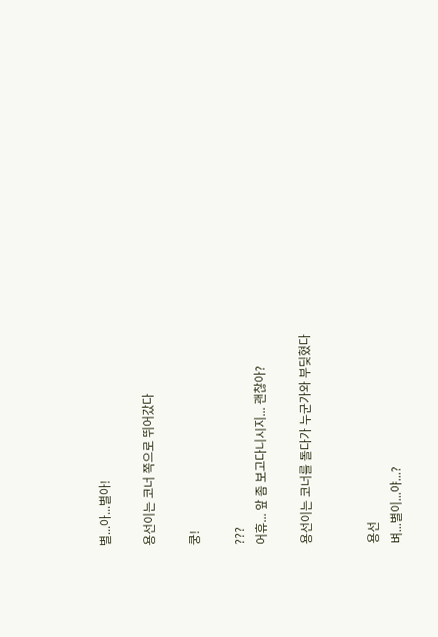별...아...별아!

용선이는 코너 쪽으로 뛰어갔다

쿵!

???
어휴... 앞 좀 보고다니시지... 괜찮아?

용선이는 코너를 돌다가 누군가와 부딪혔다


용선
벼...별이...야...?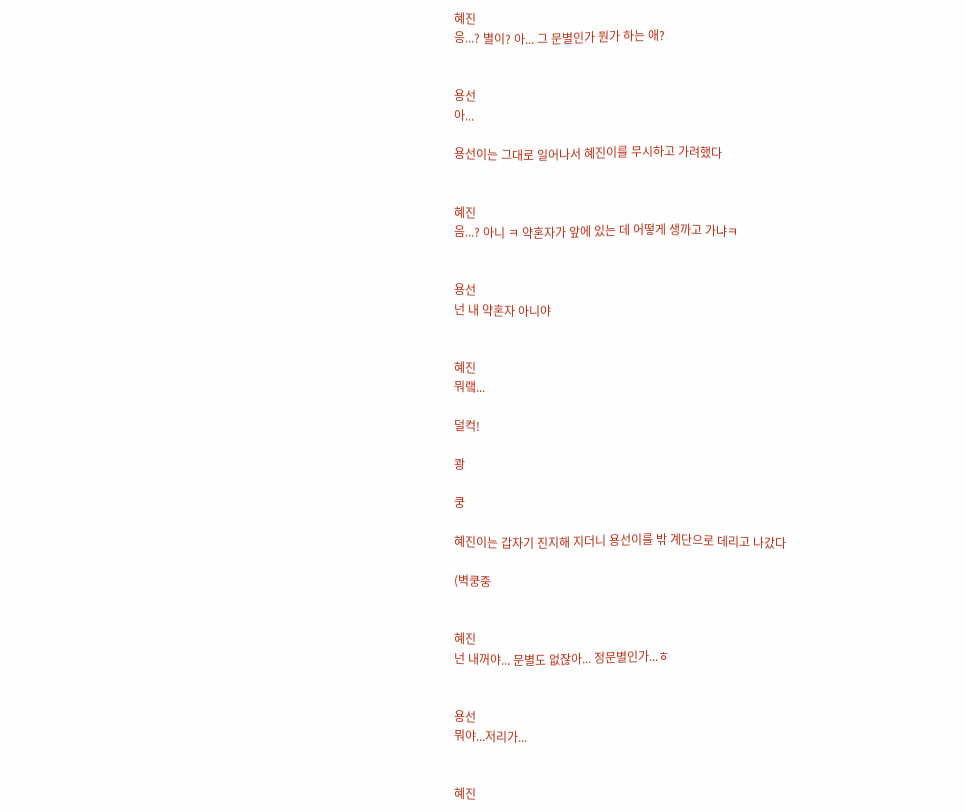혜진
응...? 별이? 아... 그 문별인가 뭔가 하는 애?


용선
아...

용선이는 그대로 일어나서 혜진이를 무시하고 가려했다


혜진
음...? 아니 ㅋ 약혼자가 앞에 있는 데 어떻게 생까고 가냐ㅋ


용선
넌 내 약혼자 아니야


혜진
뭐랰...

덜컥!

쾅

쿵

혜진이는 갑자기 진지해 지더니 용선이를 밖 계단으로 데리고 나갔다

(벽쿵중


혜진
넌 내꺼야... 문별도 없잖아... 정문별인가...ㅎ


용선
뭐야...저리가...


혜진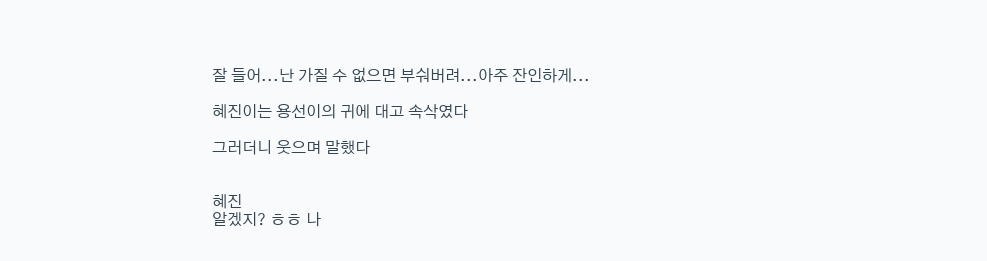잘 들어...난 가질 수 없으면 부숴버려...아주 잔인하게...

혜진이는 용선이의 귀에 대고 속삭였다

그러더니 웃으며 말했다


혜진
알겠지? ㅎㅎ 나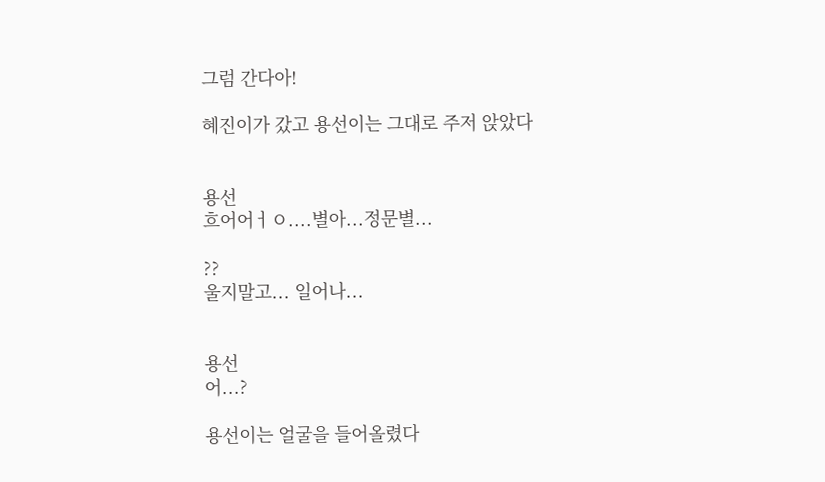그럼 간다아!

혜진이가 갔고 용선이는 그대로 주저 앉았다


용선
흐어어ㅓㅇ....별아...정문별...

??
울지말고... 일어나...


용선
어...?

용선이는 얼굴을 들어올렸다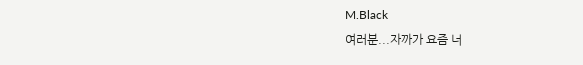M.Black
여러분...자까가 요즘 너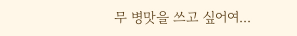무 병맛을 쓰고 싶어여...